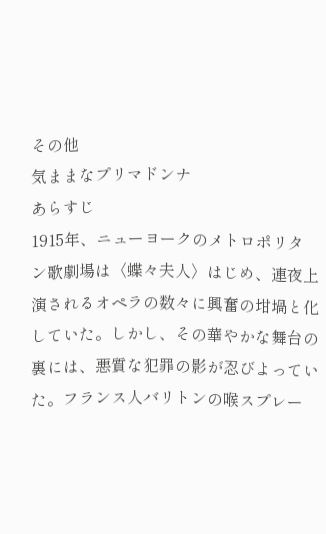その他
気ままなプリマドンナ
あらすじ
1915年、ニューヨークのメトロポリタン歌劇場は〈蝶々夫人〉はじめ、連夜上演されるオペラの数々に興奮の坩堝と化していた。しかし、その華やかな舞台の裏には、悪質な犯罪の影が忍びよっていた。フランス人バリトンの喉スプレー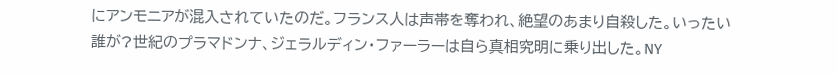にアンモニアが混入されていたのだ。フランス人は声帯を奪われ、絶望のあまり自殺した。いったい誰が?世紀のプラマドンナ、ジェラルディン・ファーラーは自ら真相究明に乗り出した。NY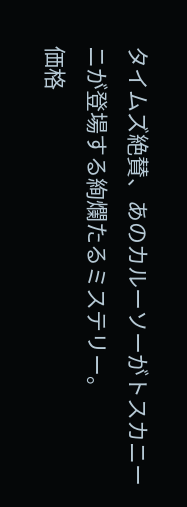タイムズ絶賛、あのカルーソーがトスカニーニが登場する絢爛たるミステリー。
価格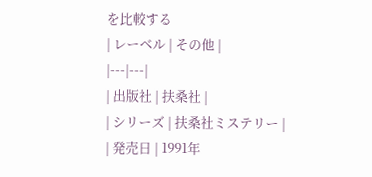を比較する
| レーベル | その他 |
|---|---|
| 出版社 | 扶桑社 |
| シリーズ | 扶桑社ミステリー |
| 発売日 | 1991年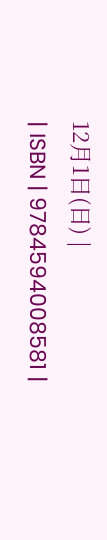12月1日(日) |
| ISBN | 9784594008581 |